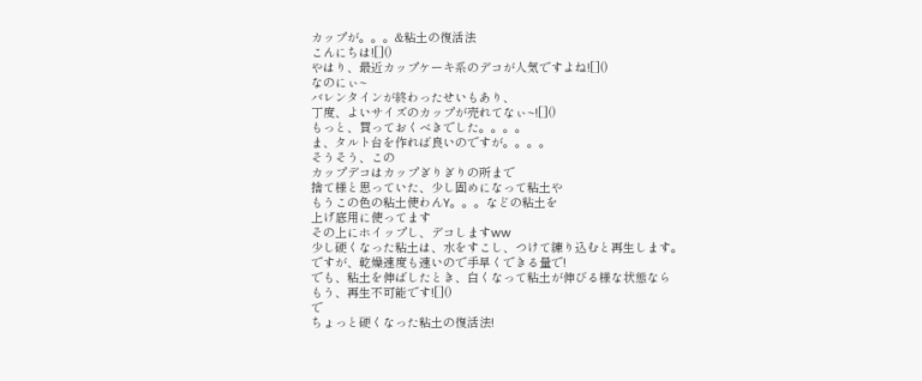カップが。。。&粘土の復活法
こんにちは![]()
やはり、最近カップケーキ系のデコが人気ですよね![]()
なのにぃ~
バレンタインが終わったせいもあり、
丁度、よいサイズのカップが売れてなぃ~![]()
もっと、買っておくべきでした。。。。
ま、タルト台を作れば良いのですが。。。。
そうそう、この
カップデコはカップぎりぎりの所まで
捨て様と思っていた、少し固めになって粘土や
もうこの色の粘土使わんY。。。などの粘土を
上げ底用に使ってます
その上にホイップし、デコしますww
少し硬くなった粘土は、水をすこし、つけて練り込むと再生します。
ですが、乾燥速度も速いので手早くできる量で!
でも、粘土を伸ばしたとき、白くなって粘土が伸びる様な状態なら
もう、再生不可能です![]()
で
ちょっと硬くなった粘土の復活法!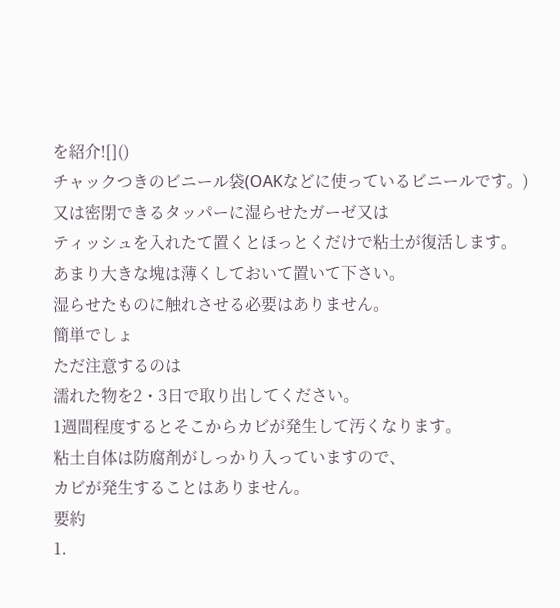を紹介![]()
チャックつきのビニール袋(OAKなどに使っているビニールです。)
又は密閉できるタッパーに湿らせたガーゼ又は
ティッシュを入れたて置くとほっとくだけで粘土が復活します。
あまり大きな塊は薄くしておいて置いて下さい。
湿らせたものに触れさせる必要はありません。
簡単でしょ
ただ注意するのは
濡れた物を2・3日で取り出してください。
1週間程度するとそこからカビが発生して汚くなります。
粘土自体は防腐剤がしっかり入っていますので、
カビが発生することはありません。
要約
1.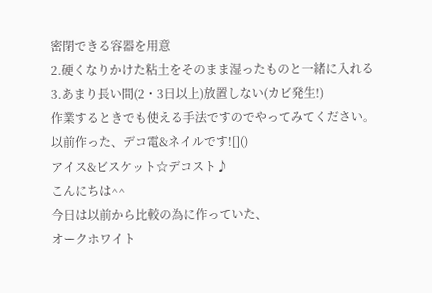密閉できる容器を用意
2.硬くなりかけた粘土をそのまま湿ったものと一緒に入れる
3.あまり長い間(2・3日以上)放置しない(カビ発生!)
作業するときでも使える手法ですのでやってみてください。
以前作った、デコ電&ネイルです![]()
アイス&ビスケット☆デコスト♪
こんにちは^^
今日は以前から比較の為に作っていた、
オークホワイト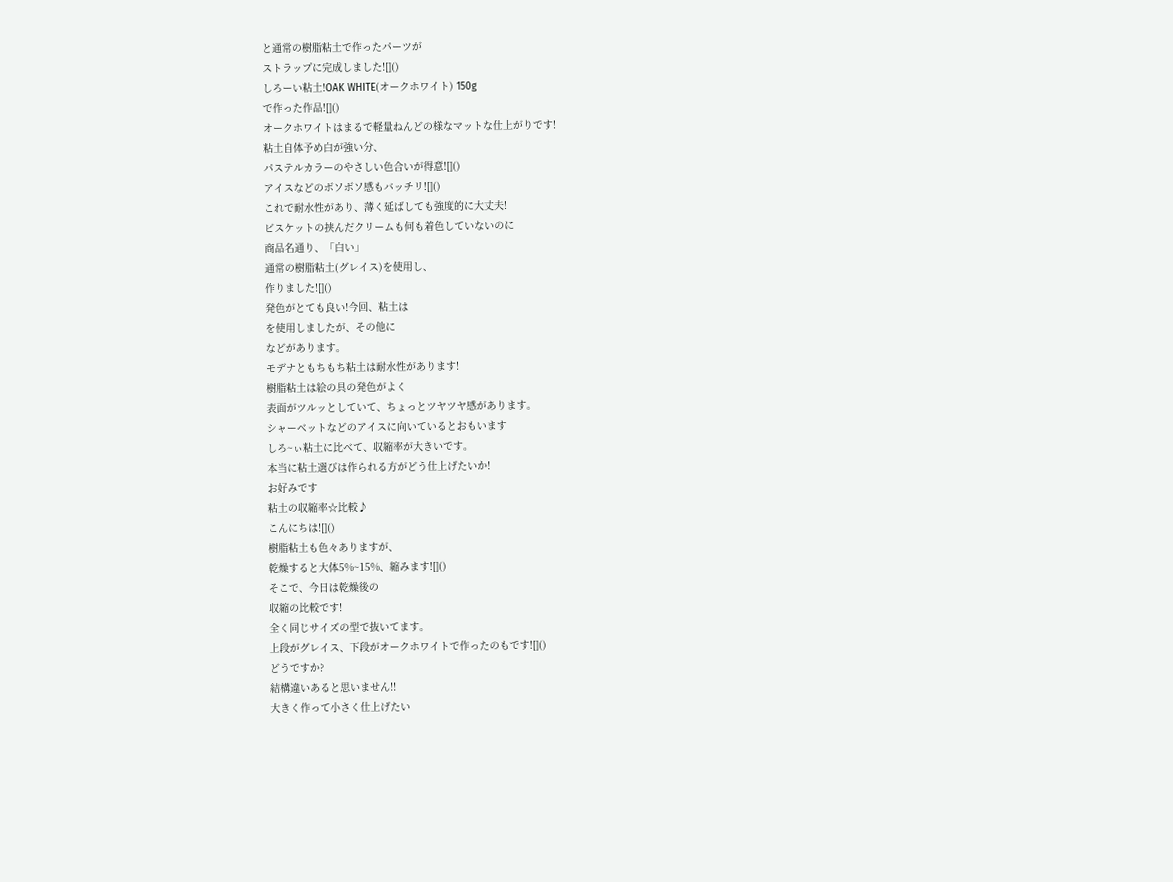と通常の樹脂粘土で作ったパーツが
ストラップに完成しました![]()
しろーい粘土!OAK WHITE(オークホワイト) 150g
で作った作品![]()
オークホワイトはまるで軽量ねんどの様なマットな仕上がりです!
粘土自体予め白が強い分、
パステルカラーのやさしい色合いが得意![]()
アイスなどのボソボソ感もバッチリ![]()
これで耐水性があり、薄く延ばしても強度的に大丈夫!
ビスケットの挟んだクリームも何も着色していないのに
商品名通り、「白い」
通常の樹脂粘土(グレイス)を使用し、
作りました![]()
発色がとても良い!今回、粘土は
を使用しましたが、その他に
などがあります。
モデナともちもち粘土は耐水性があります!
樹脂粘土は絵の具の発色がよく
表面がツルッとしていて、ちょっとツヤツヤ感があります。
シャーベットなどのアイスに向いているとおもいます
しろ~ぃ粘土に比べて、収縮率が大きいです。
本当に粘土選びは作られる方がどう仕上げたいか!
お好みです
粘土の収縮率☆比較♪
こんにちは![]()
樹脂粘土も色々ありますが、
乾燥すると大体5%~15%、縮みます![]()
そこで、今日は乾燥後の
収縮の比較です!
全く同じサイズの型で抜いてます。
上段がグレイス、下段がオークホワイトで作ったのもです![]()
どうですか?
結構違いあると思いません!!
大きく作って小さく仕上げたい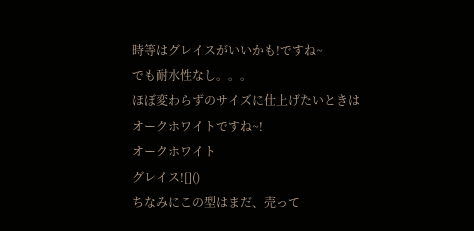時等はグレイスがいいかも!ですね~
でも耐水性なし。。。
ほぼ変わらずのサイズに仕上げたいときは
オークホワイトですね~!
オークホワイト
グレイス![]()
ちなみにこの型はまだ、売って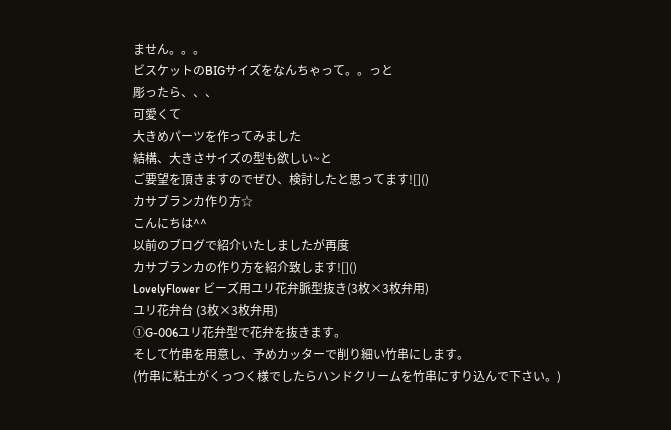ません。。。
ビスケットのBIGサイズをなんちゃって。。っと
彫ったら、、、
可愛くて
大きめパーツを作ってみました
結構、大きさサイズの型も欲しい~と
ご要望を頂きますのでぜひ、検討したと思ってます![]()
カサブランカ作り方☆
こんにちは^^
以前のブログで紹介いたしましたが再度
カサブランカの作り方を紹介致します![]()
LovelyFlower ビーズ用ユリ花弁脈型抜き(3枚×3枚弁用)
ユリ花弁台 (3枚×3枚弁用)
①G-006ユリ花弁型で花弁を抜きます。
そして竹串を用意し、予めカッターで削り細い竹串にします。
(竹串に粘土がくっつく様でしたらハンドクリームを竹串にすり込んで下さい。)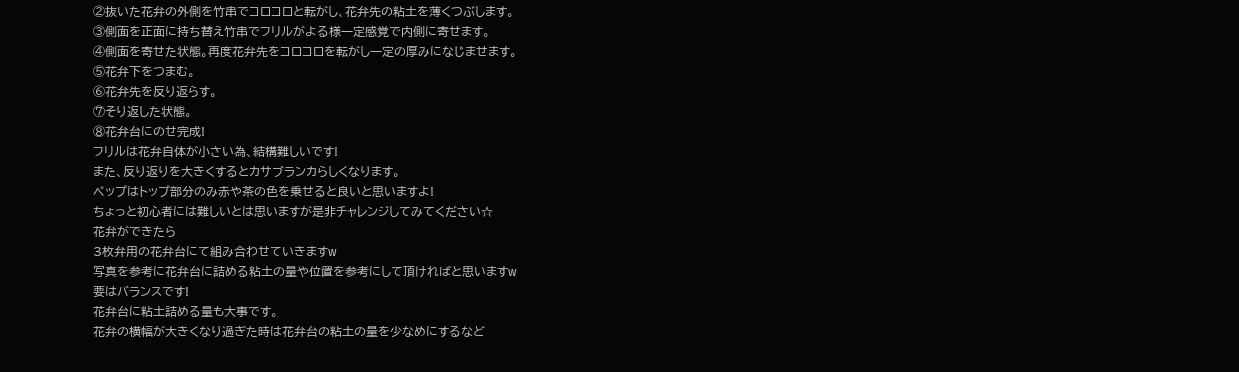②抜いた花弁の外側を竹串でコロコロと転がし、花弁先の粘土を薄くつぶします。
③側面を正面に持ち替え竹串でフリルがよる様一定感覚で内側に寄せます。
④側面を寄せた状態。再度花弁先をコロコロを転がし一定の厚みになじませます。
⑤花弁下をつまむ。
⑥花弁先を反り返らす。
⑦そり返した状態。
⑧花弁台にのせ完成!
フリルは花弁自体が小さい為、結構難しいです!
また、反り返りを大きくするとカサブランカらしくなります。
ペップはトップ部分のみ赤や茶の色を乗せると良いと思いますよ!
ちょっと初心者には難しいとは思いますが是非チャレンジしてみてください☆
花弁ができたら
3枚弁用の花弁台にて組み合わせていきますw
写真を参考に花弁台に詰める粘土の量や位置を参考にして頂ければと思いますw
要はバランスです!
花弁台に粘土詰める量も大事です。
花弁の横幅が大きくなり過ぎた時は花弁台の粘土の量を少なめにするなど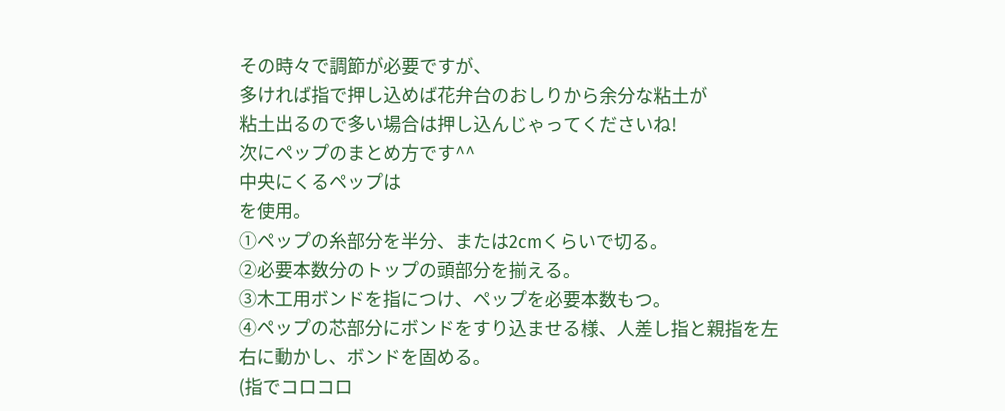その時々で調節が必要ですが、
多ければ指で押し込めば花弁台のおしりから余分な粘土が
粘土出るので多い場合は押し込んじゃってくださいね!
次にペップのまとめ方です^^
中央にくるペップは
を使用。
①ペップの糸部分を半分、または2cmくらいで切る。
②必要本数分のトップの頭部分を揃える。
③木工用ボンドを指につけ、ペップを必要本数もつ。
④ペップの芯部分にボンドをすり込ませる様、人差し指と親指を左右に動かし、ボンドを固める。
(指でコロコロ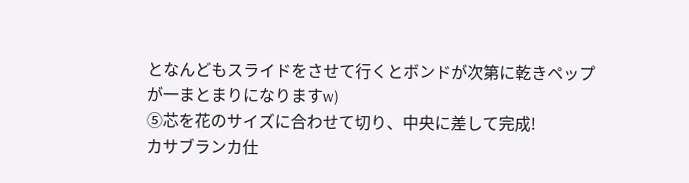となんどもスライドをさせて行くとボンドが次第に乾きペップが一まとまりになりますw)
⑤芯を花のサイズに合わせて切り、中央に差して完成!
カサブランカ仕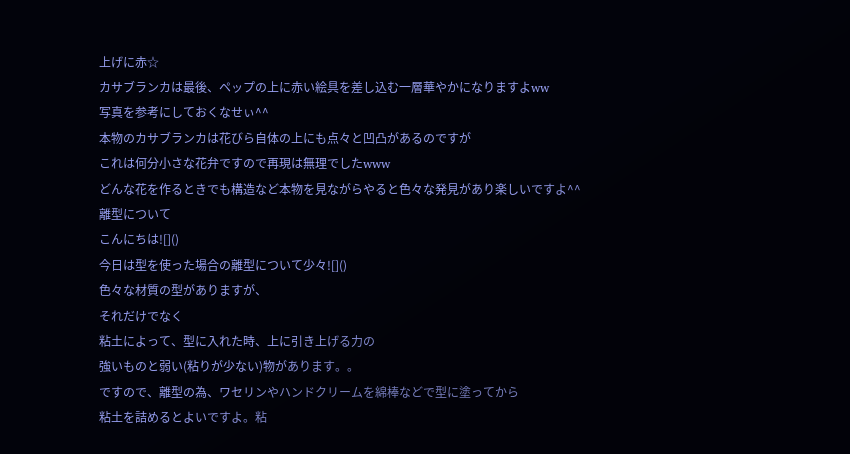上げに赤☆
カサブランカは最後、ペップの上に赤い絵具を差し込む一層華やかになりますよww
写真を参考にしておくなせぃ^^
本物のカサブランカは花びら自体の上にも点々と凹凸があるのですが
これは何分小さな花弁ですので再現は無理でしたwww
どんな花を作るときでも構造など本物を見ながらやると色々な発見があり楽しいですよ^^
離型について
こんにちは![]()
今日は型を使った場合の離型について少々![]()
色々な材質の型がありますが、
それだけでなく
粘土によって、型に入れた時、上に引き上げる力の
強いものと弱い(粘りが少ない)物があります。。
ですので、離型の為、ワセリンやハンドクリームを綿棒などで型に塗ってから
粘土を詰めるとよいですよ。粘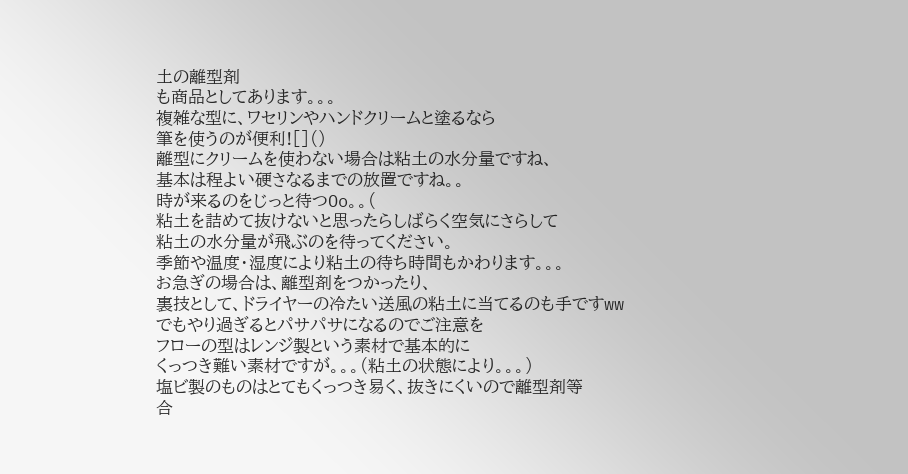土の離型剤
も商品としてあります。。。
複雑な型に、ワセリンやハンドクリームと塗るなら
筆を使うのが便利![]()
離型にクリームを使わない場合は粘土の水分量ですね、
基本は程よい硬さなるまでの放置ですね。。
時が来るのをじっと待つOo。。(
粘土を詰めて抜けないと思ったらしばらく空気にさらして
粘土の水分量が飛ぶのを待ってください。
季節や温度・湿度により粘土の待ち時間もかわります。。。
お急ぎの場合は、離型剤をつかったり、
裏技として、ドライヤーの冷たい送風の粘土に当てるのも手ですww
でもやり過ぎるとパサパサになるのでご注意を
フローの型はレンジ製という素材で基本的に
くっつき難い素材ですが。。。(粘土の状態により。。。)
塩ビ製のものはとてもくっつき易く、抜きにくいので離型剤等
合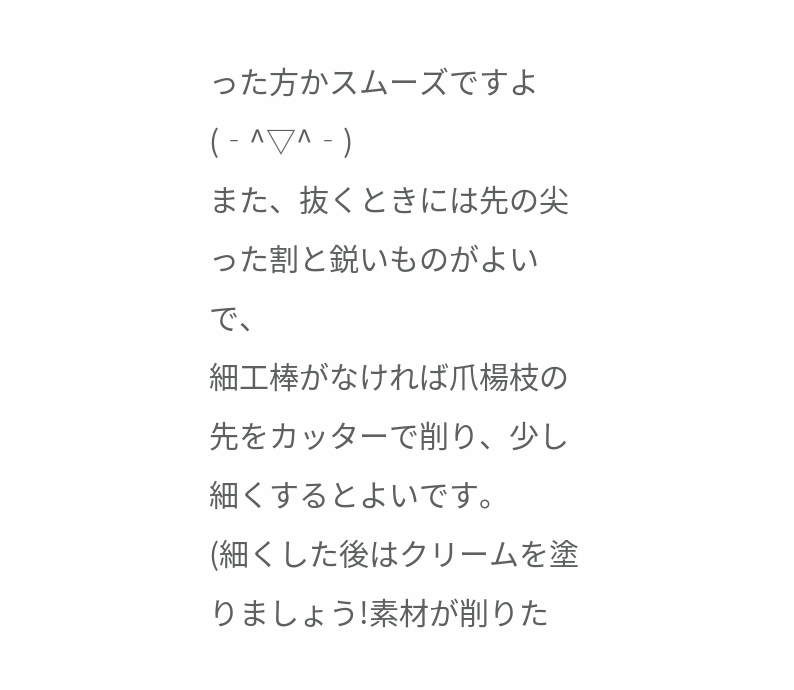った方かスムーズですよ(‐^▽^‐)
また、抜くときには先の尖った割と鋭いものがよいで、
細工棒がなければ爪楊枝の先をカッターで削り、少し細くするとよいです。
(細くした後はクリームを塗りましょう!素材が削りた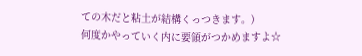ての木だと粘土が結構くっつきます。)
何度かやっていく内に要領がつかめますよ☆